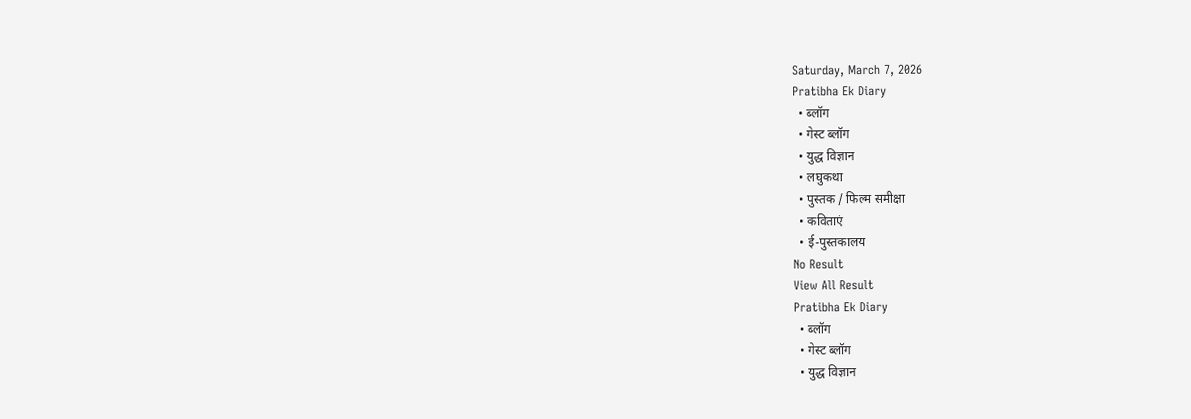Saturday, March 7, 2026
Pratibha Ek Diary
  • ब्लॉग
  • गेस्ट ब्लॉग
  • युद्ध विज्ञान
  • लघुकथा
  • पुस्तक / फिल्म समीक्षा
  • कविताएं
  • ई-पुस्तकालय
No Result
View All Result
Pratibha Ek Diary
  • ब्लॉग
  • गेस्ट ब्लॉग
  • युद्ध विज्ञान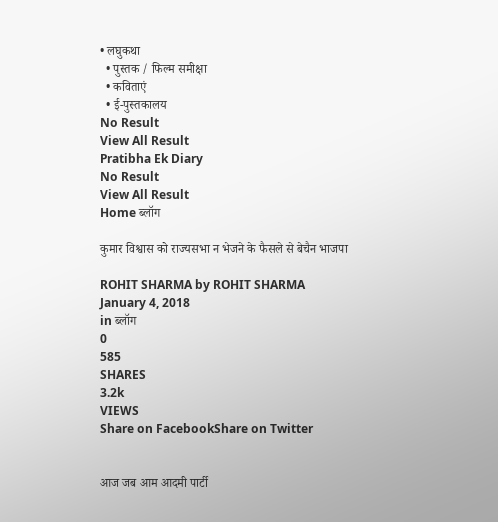• लघुकथा
  • पुस्तक / फिल्म समीक्षा
  • कविताएं
  • ई-पुस्तकालय
No Result
View All Result
Pratibha Ek Diary
No Result
View All Result
Home ब्लॉग

कुमार विश्वास को राज्यसभा न भेजने के फैसले से बेचैन भाजपा

ROHIT SHARMA by ROHIT SHARMA
January 4, 2018
in ब्लॉग
0
585
SHARES
3.2k
VIEWS
Share on FacebookShare on Twitter


आज जब आम आदमी पार्टी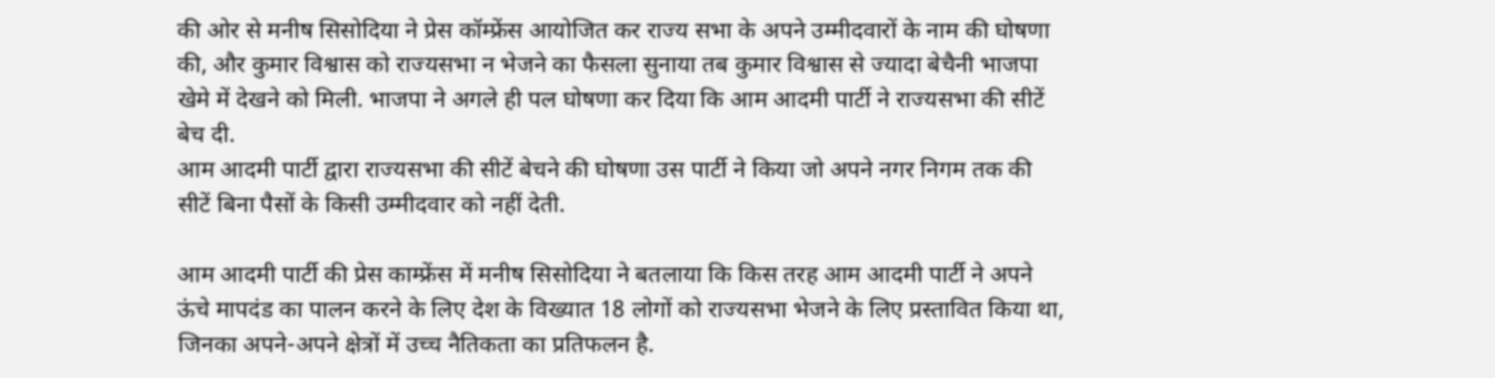की ओर से मनीष सिसोदिया ने प्रेस कॉम्फ्रेंस आयोजित कर राज्य सभा के अपने उम्मीदवारों के नाम की घोषणा की, और कुमार विश्वास को राज्यसभा न भेजने का फैसला सुनाया तब कुमार विश्वास से ज्यादा बेचैनी भाजपा खेमे में देखने को मिली. भाजपा ने अगले ही पल घोषणा कर दिया कि आम आदमी पार्टी ने राज्यसभा की सीटें बेच दी.
आम आदमी पार्टी द्वारा राज्यसभा की सीटें बेचने की घोषणा उस पार्टी ने किया जो अपने नगर निगम तक की सीटें बिना पैसों के किसी उम्मीदवार को नहीं देती.

आम आदमी पार्टी की प्रेस काम्फ्रेंस में मनीष सिसोदिया ने बतलाया कि किस तरह आम आदमी पार्टी ने अपने ऊंचे मापदंड का पालन करने के लिए देश के विख्यात 18 लोगों को राज्यसभा भेजने के लिए प्रस्तावित किया था, जिनका अपने-अपने क्षेत्रों में उच्च नैतिकता का प्रतिफलन है.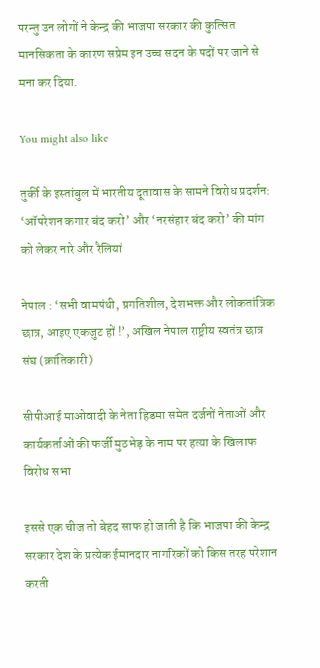परन्तु उन लोगों ने केन्द्र की भाजपा सरकार की कुत्सित मानसिकता के कारण सप्रेम इन उच्च सदन के पदों पर जाने से मना कर दिया.

You might also like

तुर्की के इस्तांबुल में भारतीय दूतावास के सामने विरोध प्रदर्शन: ‘ऑपरेशन कगार बंद करो’ और ‘नरसंहार बंद करो’ की मांग को लेकर नारे और रैलियां

नेपाल : ‘सभी वामपंथी, प्रगतिशील, देशभक्त और लोकतांत्रिक छात्र, आइए एकजुट हों !’, अखिल नेपाल राष्ट्रीय स्वतंत्र छात्र संघ (क्रांतिकारी)

सीपीआई माओवादी के नेता हिडमा समेत दर्जनों नेताओं और कार्यकर्ताओं की फर्जी मुठभेड़ के नाम पर हत्या के खिलाफ विरोध सभा

इससे एक चीज तो बेहद साफ हो जाती है कि भाजपा की केन्द्र सरकार देश के प्रत्येक ईमानदार नागरिकों को किस तरह परेशान करती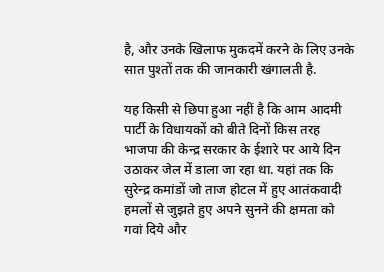है, और उनके खिलाफ मुकदमें करने के लिए उनके सात पुश्तों तक की जानकारी खंगालती है.

यह किसी से छिपा हुआ नहीं है कि आम आदमी पार्टी के विधायकों को बीते दिनों किस तरह भाजपा की केन्द्र सरकार के ईशारे पर आये दिन उठाकर जेल में डाला जा रहा था. यहां तक कि सुरेन्द्र कमांडों जो ताज होटल में हुए आतंकवादी हमलों से जुझते हुए अपने सुनने की क्षमता को गवां दिये और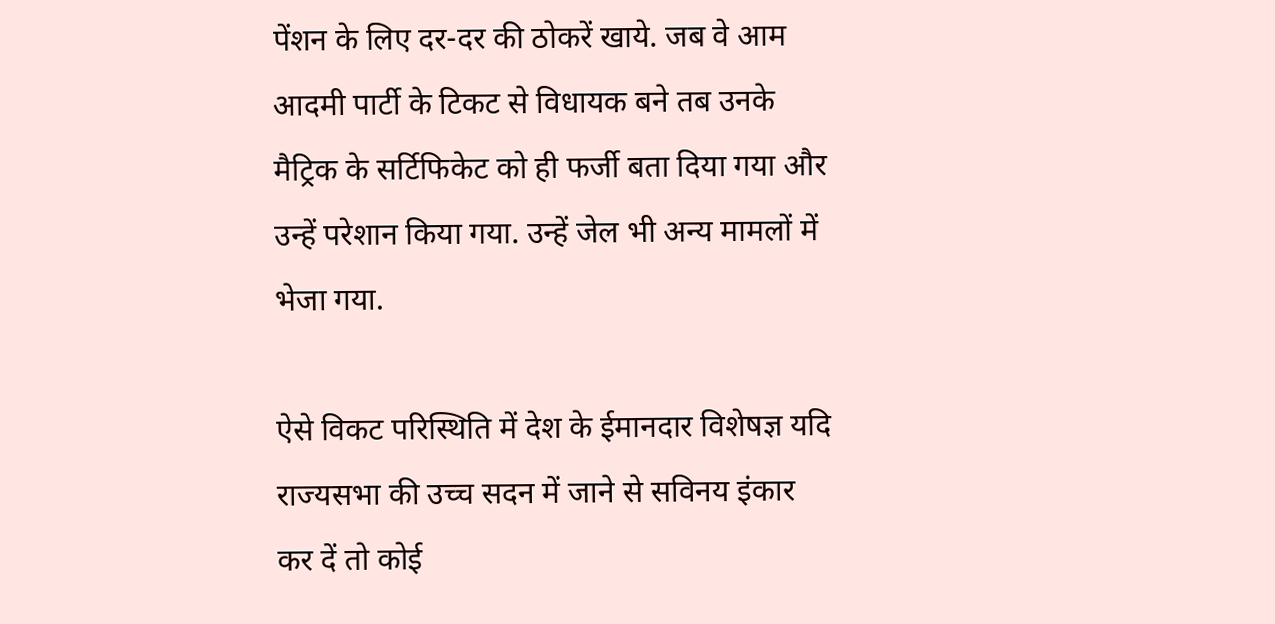पेंशन के लिए दर-दर की ठोकरें खाये. जब वे आम आदमी पार्टी के टिकट से विधायक बने तब उनके मैट्रिक के सर्टिफिकेट को ही फर्जी बता दिया गया और उन्हें परेशान किया गया. उन्हें जेल भी अन्य मामलों में भेजा गया.

ऐसे विकट परिस्थिति में देश के ईमानदार विशेषज्ञ यदि राज्यसभा की उच्च सदन में जाने से सविनय इंकार कर दें तो कोई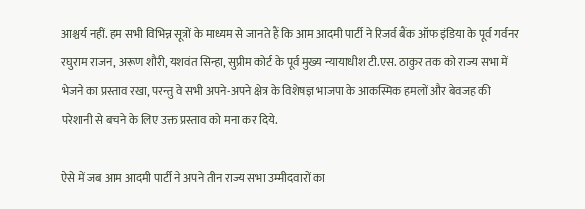आश्चर्य नहीं. हम सभी विभिन्न सूत्रों के माध्यम से जानते हैं कि आम आदमी पार्टी ने रिजर्व बैंक ऑफ इंडिया के पूर्व गर्वनर रघुराम राजन, अरूण शौरी, यशवंत सिन्हा, सुप्रीम कोर्ट के पूर्व मुख्य न्यायाधीश टी.एस. ठाकुर तक को राज्य सभा में भेजने का प्रस्ताव रखा, परन्तु वे सभी अपने-अपने क्षेत्र के विशेषज्ञ भाजपा के आकस्मिक हमलों और बेवजह की परेशानी से बचने के लिए उक्त प्रस्ताव को मना कर दिये.

ऐसे में जब आम आदमी पार्टी ने अपने तीन राज्य सभा उम्मीदवारों का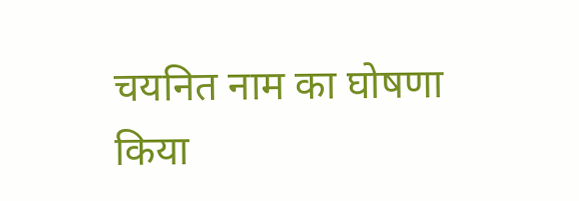चयनित नाम का घोषणा किया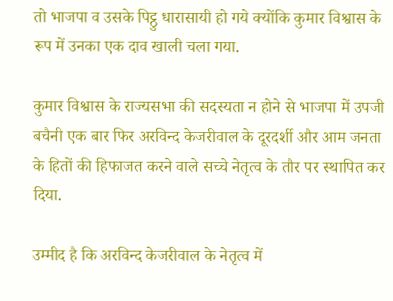तो भाजपा व उसके पिट्ठु धारासायी हो गये क्योंकि कुमार विश्वास के रूप में उनका एक दाव खाली चला गया.

कुमार विश्वास के राज्यसभा की सदस्यता न होने से भाजपा में उपजी बचैनी एक बार फिर अरविन्द केजरीवाल के दूरदर्शी और आम जनता के हितों की हिफाजत करने वाले सच्चे नेतृत्व के तौर पर स्थापित कर दिया.

उम्मीद है कि अरविन्द केजरीवाल के नेतृत्व में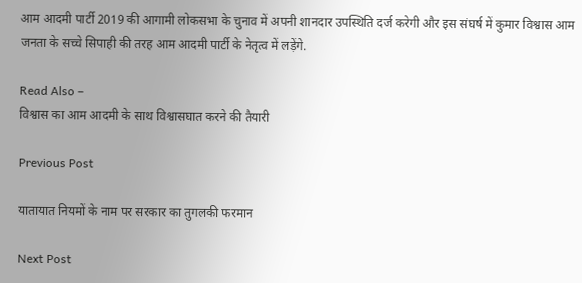आम आदमी पार्टी 2019 की आगामी लोकसभा के चुनाव में अपनी शानदार उपस्थिति दर्ज करेगी और इस संघर्ष में कुमार विश्वास आम जनता के सच्चे सिपाही की तरह आम आदमी पार्टी के नेतृत्व में लड़ेंगे.

Read Also –
विश्वास का आम आदमी के साथ विश्वासघात करने की तैयारी

Previous Post

यातायात नियमों के नाम पर सरकार का तुगलकी फरमान

Next Post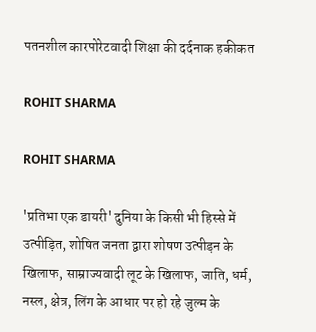पतनशील कारपोरेटवादी शिक्षा की दर्दनाक हकीकत

ROHIT SHARMA

ROHIT SHARMA

'प्रतिभा एक डायरी' दुनिया के किसी भी हिस्से में उत्पीड़ित, शोषित जनता द्वारा शोषण उत्पीड़न के खिलाफ, साम्राज्यवादी लूट के खिलाफ, जाति, धर्म, नस्ल, क्षेत्र, लिंग के आधार पर हो रहे जुल्म के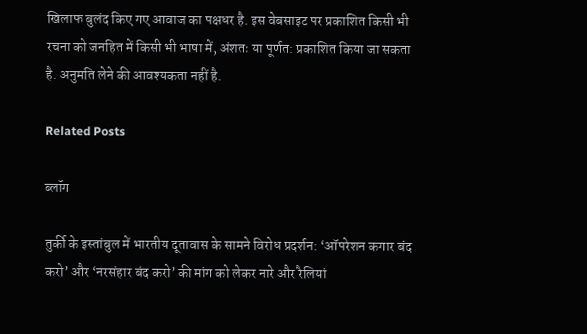खिलाफ बुलंद किए गए आवाज का पक्षधर है. इस वेबसाइट पर प्रकाशित किसी भी रचना को जनहित में किसी भी भाषा में, अंशतः या पूर्णत: प्रकाशित किया जा सकता है. अनुमति लेने की आवश्यकता नहीं है.

Related Posts

ब्लॉग

तुर्की के इस्तांबुल में भारतीय दूतावास के सामने विरोध प्रदर्शन: ‘ऑपरेशन कगार बंद करो’ और ‘नरसंहार बंद करो’ की मांग को लेकर नारे और रैलियां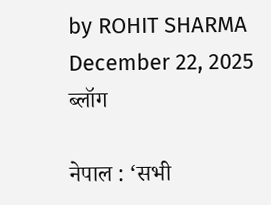by ROHIT SHARMA
December 22, 2025
ब्लॉग

नेपाल : ‘सभी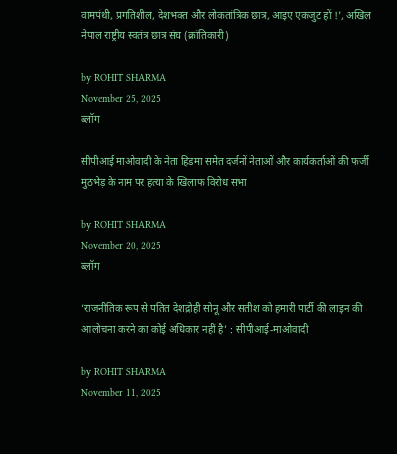वामपंथी, प्रगतिशील, देशभक्त और लोकतांत्रिक छात्र, आइए एकजुट हों !’, अखिल नेपाल राष्ट्रीय स्वतंत्र छात्र संघ (क्रांतिकारी)

by ROHIT SHARMA
November 25, 2025
ब्लॉग

सीपीआई माओवादी के नेता हिडमा समेत दर्जनों नेताओं और कार्यकर्ताओं की फर्जी मुठभेड़ के नाम पर हत्या के खिलाफ विरोध सभा

by ROHIT SHARMA
November 20, 2025
ब्लॉग

‘राजनीतिक रूप से पतित देशद्रोही सोनू और सतीश को हमारी पार्टी की लाइन की आलोचना करने का कोई अधिकार नहीं है’ : सीपीआई-माओवादी

by ROHIT SHARMA
November 11, 2025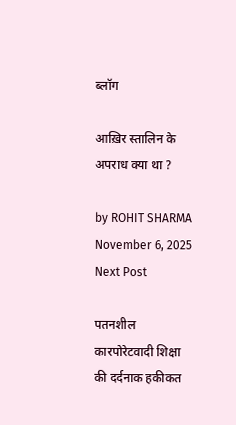ब्लॉग

आख़िर स्तालिन के अपराध क्या था ?

by ROHIT SHARMA
November 6, 2025
Next Post

पतनशील कारपोरेटवादी शिक्षा की दर्दनाक हकीकत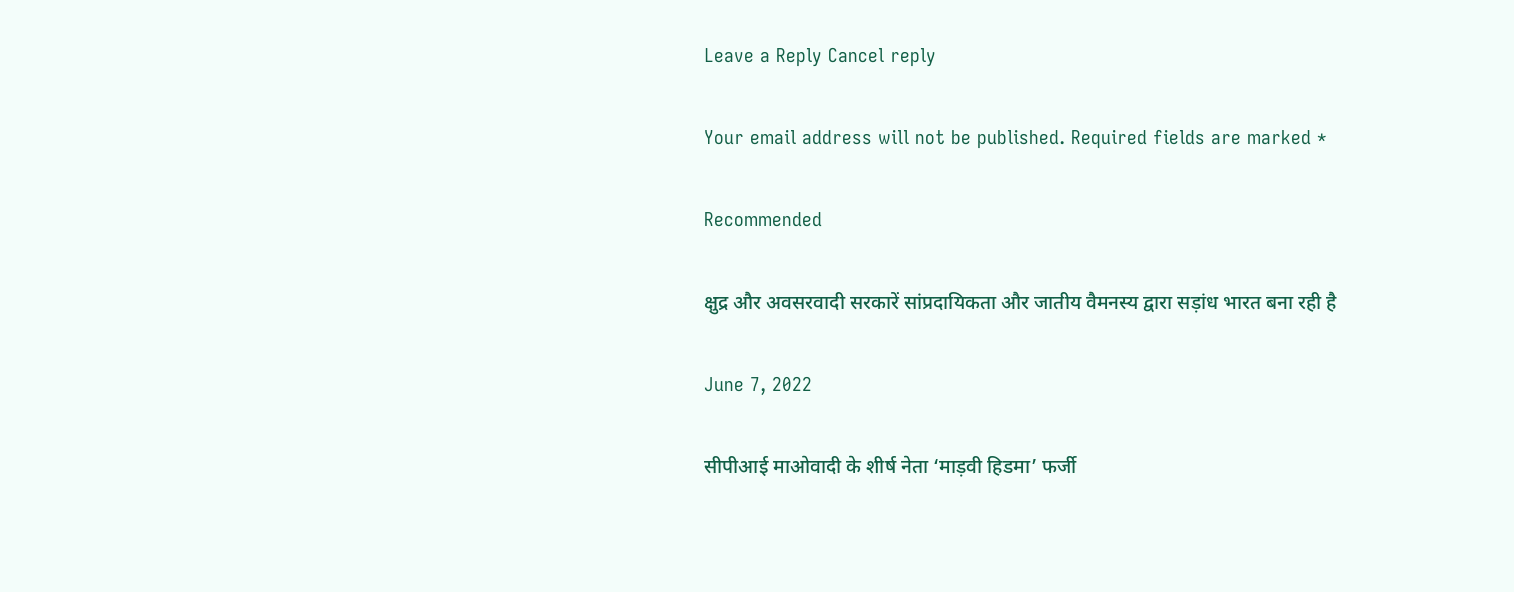Leave a Reply Cancel reply

Your email address will not be published. Required fields are marked *

Recommended

क्षुद्र और अवसरवादी सरकारें सांप्रदायिकता और जातीय वैमनस्य द्वारा सड़ांध भारत बना रही है

June 7, 2022

सीपीआई माओवादी के शीर्ष नेता ‘माड़वी हिडमा’ फर्जी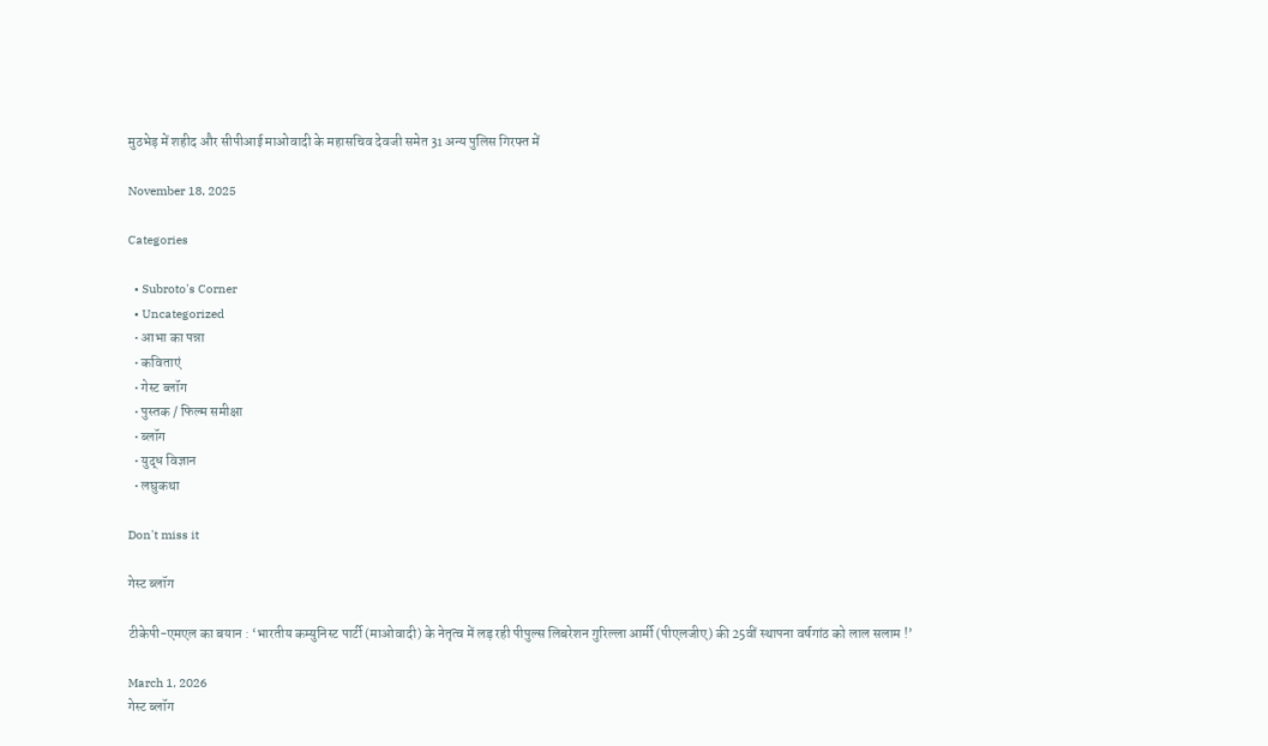मुठभेड़ में शहीद और सीपीआई माओवादी के महासचिव देवजी समेत 31 अन्य पुलिस गिरफ्त में

November 18, 2025

Categories

  • Subroto's Corner
  • Uncategorized
  • आभा का पन्ना
  • कविताएं
  • गेस्ट ब्लॉग
  • पुस्तक / फिल्म समीक्षा
  • ब्लॉग
  • युद्ध विज्ञान
  • लघुकथा

Don't miss it

गेस्ट ब्लॉग

टीकेपी-एमएल का बयान : ‘भारतीय कम्युनिस्ट पार्टी (माओवादी) के नेतृत्व में लड़ रही पीपुल्स लिबरेशन गुरिल्ला आर्मी (पीएलजीए) की 25वीं स्थापना वर्षगांठ को लाल सलाम !’

March 1, 2026
गेस्ट ब्लॉग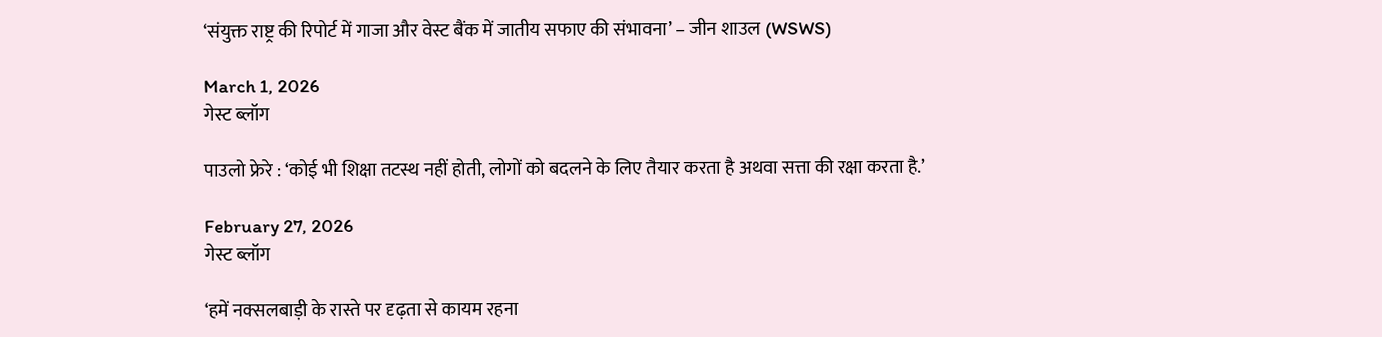‘संयुक्त राष्ट्र की रिपोर्ट में गाजा और वेस्ट बैंक में जातीय सफाए की संभावना’ – जीन शाउल (WSWS)

March 1, 2026
गेस्ट ब्लॉग

पाउलो फ्रेरे : ‘कोई भी शिक्षा तटस्थ नहीं होती, लोगों को बदलने के लिए तैयार करता है अथवा सत्ता की रक्षा करता है.’

February 27, 2026
गेस्ट ब्लॉग

‘हमें नक्सलबाड़ी के रास्ते पर दृढ़ता से कायम रहना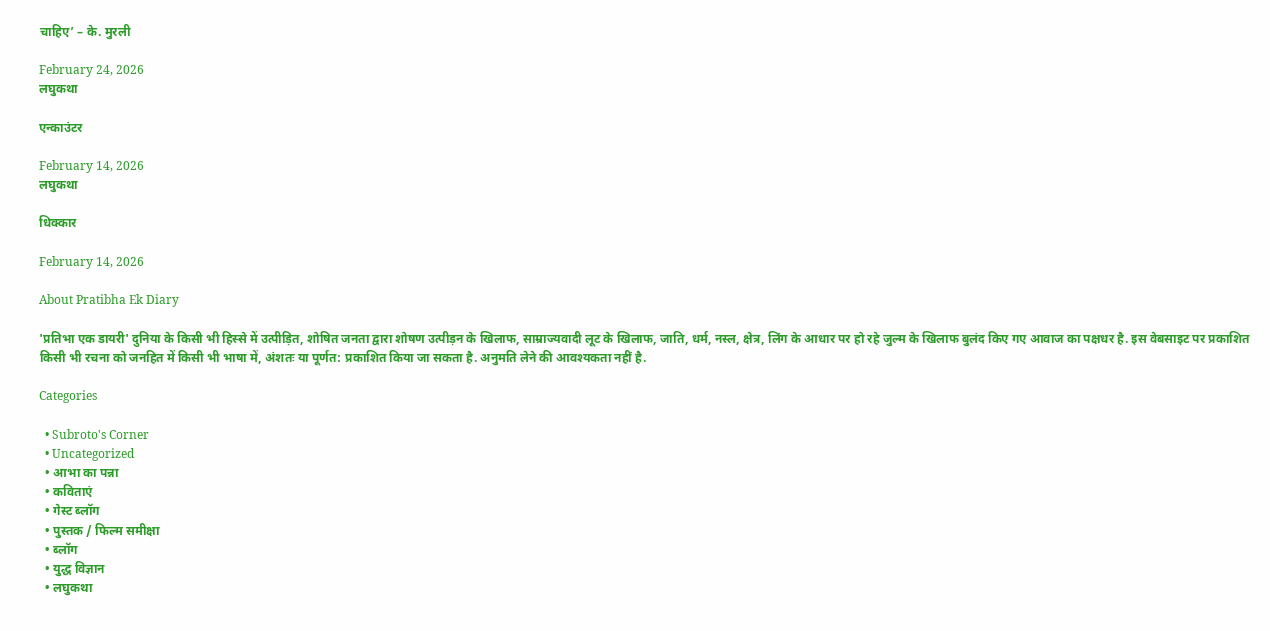चाहिए’ – के. मुरली

February 24, 2026
लघुकथा

एन्काउंटर

February 14, 2026
लघुकथा

धिक्कार

February 14, 2026

About Pratibha Ek Diary

'प्रतिभा एक डायरी' दुनिया के किसी भी हिस्से में उत्पीड़ित, शोषित जनता द्वारा शोषण उत्पीड़न के खिलाफ, साम्राज्यवादी लूट के खिलाफ, जाति, धर्म, नस्ल, क्षेत्र, लिंग के आधार पर हो रहे जुल्म के खिलाफ बुलंद किए गए आवाज का पक्षधर है. इस वेबसाइट पर प्रकाशित किसी भी रचना को जनहित में किसी भी भाषा में, अंशतः या पूर्णत: प्रकाशित किया जा सकता है. अनुमति लेने की आवश्यकता नहीं है.

Categories

  • Subroto's Corner
  • Uncategorized
  • आभा का पन्ना
  • कविताएं
  • गेस्ट ब्लॉग
  • पुस्तक / फिल्म समीक्षा
  • ब्लॉग
  • युद्ध विज्ञान
  • लघुकथा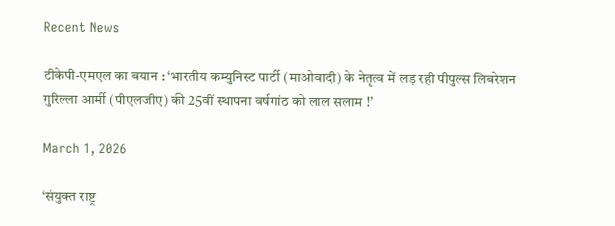Recent News

टीकेपी-एमएल का बयान : ‘भारतीय कम्युनिस्ट पार्टी (माओवादी) के नेतृत्व में लड़ रही पीपुल्स लिबरेशन गुरिल्ला आर्मी (पीएलजीए) की 25वीं स्थापना वर्षगांठ को लाल सलाम !’

March 1, 2026

‘संयुक्त राष्ट्र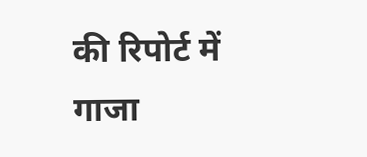की रिपोर्ट में गाजा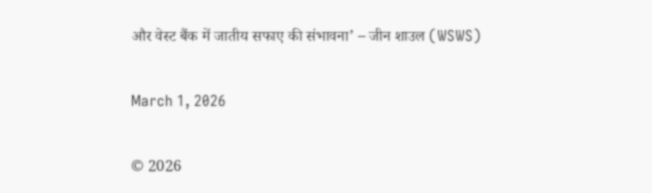और वेस्ट बैंक में जातीय सफाए की संभावना’ – जीन शाउल (WSWS)

March 1, 2026

© 2026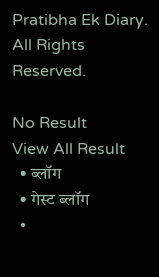Pratibha Ek Diary. All Rights Reserved.

No Result
View All Result
  • ब्लॉग
  • गेस्ट ब्लॉग
  •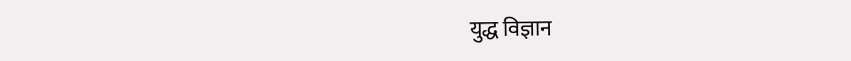युद्ध विज्ञान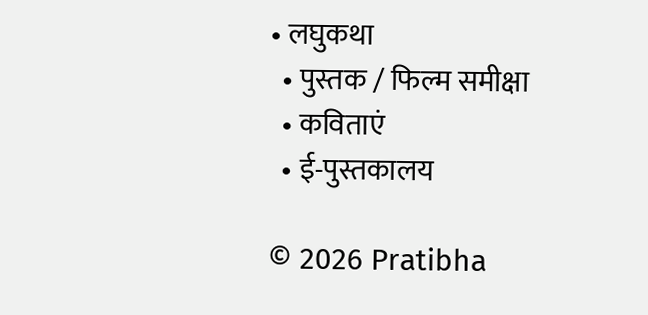• लघुकथा
  • पुस्तक / फिल्म समीक्षा
  • कविताएं
  • ई-पुस्तकालय

© 2026 Pratibha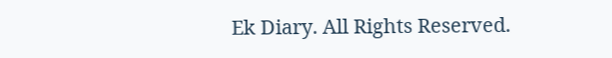Ek Diary. All Rights Reserved.